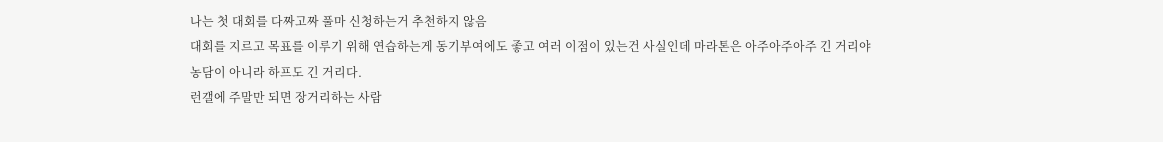나는 첫 대회를 다짜고짜 풀마 신청하는거 추천하지 않음
대회를 지르고 목표를 이루기 위해 연습하는게 동기부여에도 좋고 여러 이점이 있는건 사실인데 마라톤은 아주아주아주 긴 거리야
농담이 아니라 하프도 긴 거리다.
런갤에 주말만 되면 장거리하는 사람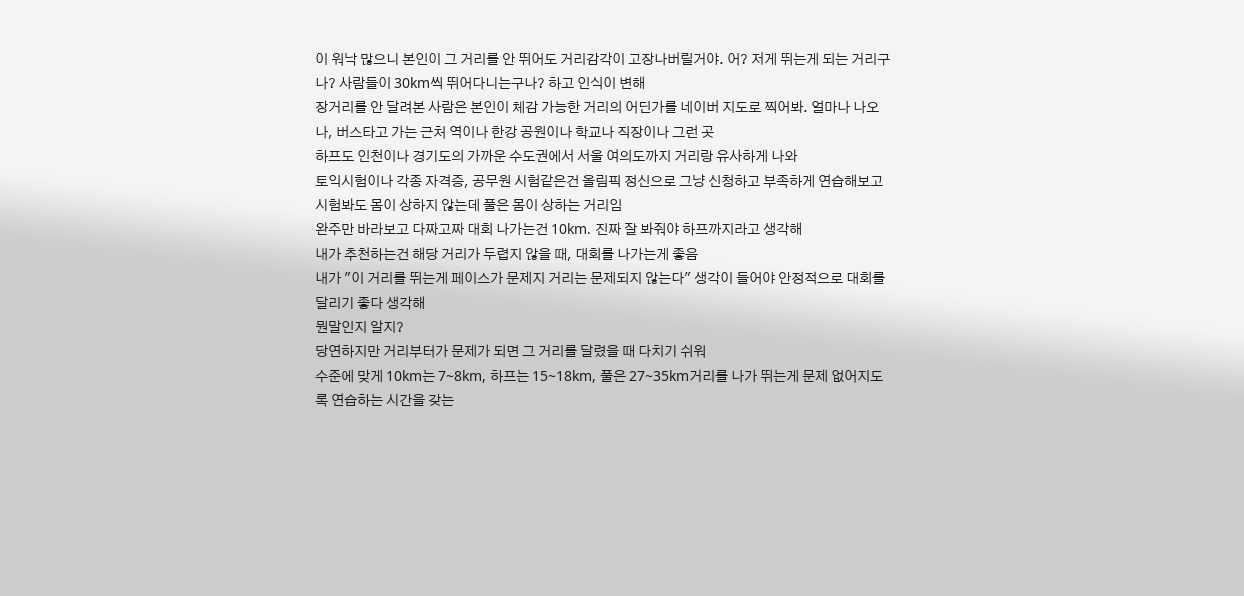이 워낙 많으니 본인이 그 거리를 안 뛰어도 거리감각이 고장나버릴거야. 어? 저게 뛰는게 되는 거리구나? 사람들이 30km씩 뛰어다니는구나? 하고 인식이 변해
장거리를 안 달려본 사람은 본인이 체감 가능한 거리의 어딘가를 네이버 지도로 찍어봐. 얼마나 나오나, 버스타고 가는 근처 역이나 한강 공원이나 학교나 직장이나 그런 곳
하프도 인천이나 경기도의 가까운 수도권에서 서울 여의도까지 거리랑 유사하게 나와
토익시험이나 각종 자격증, 공무원 시험같은건 올림픽 정신으로 그냥 신청하고 부족하게 연습해보고 시험봐도 몸이 상하지 않는데 풀은 몸이 상하는 거리임
완주만 바라보고 다짜고짜 대회 나가는건 10km. 진짜 잘 봐줘야 하프까지라고 생각해
내가 추천하는건 해당 거리가 두렵지 않을 때, 대회를 나가는게 좋음
내가 "이 거리를 뛰는게 페이스가 문제지 거리는 문제되지 않는다" 생각이 들어야 안정적으로 대회를 달리기 좋다 생각해
뭔말인지 알지?
당연하지만 거리부터가 문제가 되면 그 거리를 달렸을 때 다치기 쉬워
수준에 맞게 10km는 7~8km, 하프는 15~18km, 풀은 27~35km거리를 나가 뛰는게 문제 없어지도록 연습하는 시간을 갖는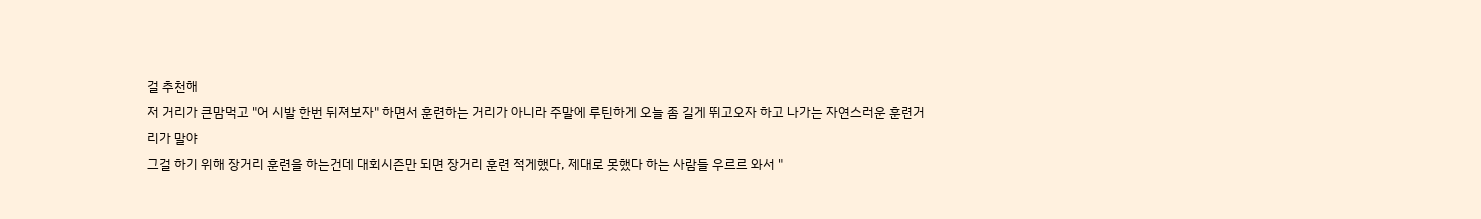걸 추천해
저 거리가 큰맘먹고 "어 시발 한번 뒤져보자" 하면서 훈련하는 거리가 아니라 주말에 루틴하게 오늘 좀 길게 뛰고오자 하고 나가는 자연스러운 훈련거리가 말야
그걸 하기 위해 장거리 훈련을 하는건데 대회시즌만 되면 장거리 훈련 적게했다, 제대로 못했다 하는 사람들 우르르 와서 "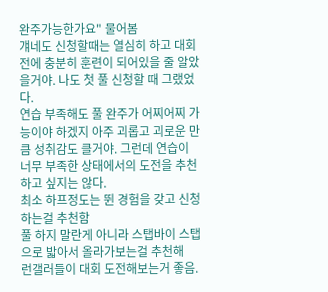완주가능한가요" 물어봄
걔네도 신청할때는 열심히 하고 대회전에 충분히 훈련이 되어있을 줄 알았을거야. 나도 첫 풀 신청할 때 그랬었다.
연습 부족해도 풀 완주가 어찌어찌 가능이야 하겠지 아주 괴롭고 괴로운 만큼 성취감도 클거야. 그런데 연습이 너무 부족한 상태에서의 도전을 추천하고 싶지는 않다.
최소 하프정도는 뛴 경험을 갖고 신청하는걸 추천함
풀 하지 말란게 아니라 스탭바이 스탭으로 밟아서 올라가보는걸 추천해
런갤러들이 대회 도전해보는거 좋음.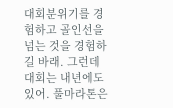대회분위기를 경험하고 골인선을 넘는 것을 경험하길 바래. 그런데 대회는 내년에도 있어. 풀마라톤은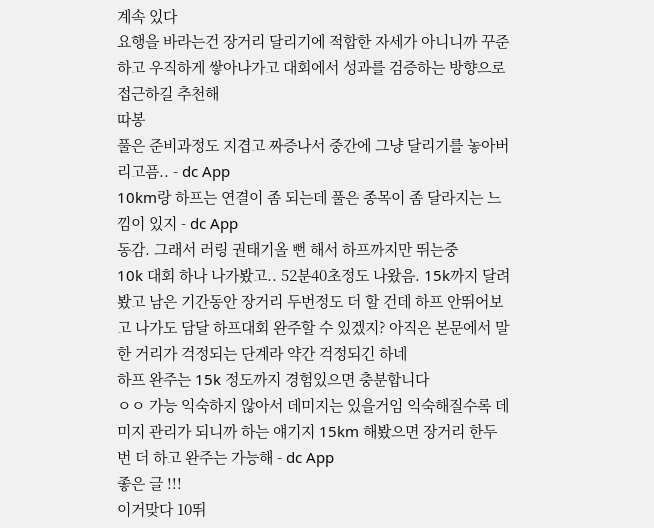계속 있다
요행을 바라는건 장거리 달리기에 적합한 자세가 아니니까 꾸준하고 우직하게 쌓아나가고 대회에서 성과를 검증하는 방향으로 접근하길 추천해
따봉
풀은 준비과정도 지겹고 짜증나서 중간에 그냥 달리기를 놓아버리고픔.. - dc App
10km랑 하프는 연결이 좀 되는데 풀은 종목이 좀 달라지는 느낌이 있지 - dc App
동감. 그래서 러링 권태기올 뻔 해서 하프까지만 뛰는중
10k 대회 하나 나가봤고.. 52분40초정도 나왔음. 15k까지 달려봤고 남은 기간동안 장거리 두번정도 더 할 건데 하프 안뛰어보고 나가도 담달 하프대회 완주할 수 있겠지? 아직은 본문에서 말한 거리가 걱정되는 단계라 약간 걱정되긴 하네
하프 완주는 15k 정도까지 경험있으면 충분합니다
ㅇㅇ 가능 익숙하지 않아서 데미지는 있을거임 익숙해질수록 데미지 관리가 되니까 하는 얘기지 15km 해봤으면 장거리 한두번 더 하고 완주는 가능해 - dc App
좋은 글 !!!
이거맞다 10뛰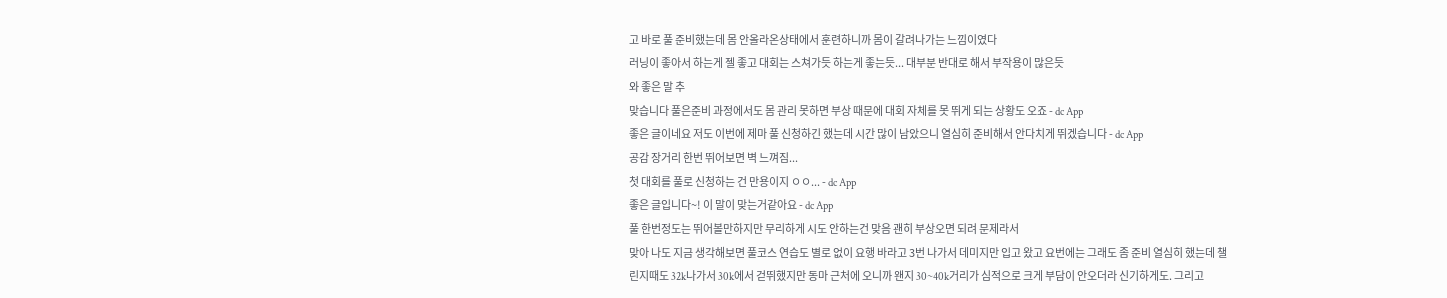고 바로 풀 준비했는데 몸 안올라온상태에서 훈련하니까 몸이 갈려나가는 느낌이였다
러닝이 좋아서 하는게 젤 좋고 대회는 스쳐가듯 하는게 좋는듯... 대부분 반대로 해서 부작용이 많은듯
와 좋은 말 추
맞습니다 풀은준비 과정에서도 몸 관리 못하면 부상 때문에 대회 자체를 못 뛰게 되는 상황도 오죠 - dc App
좋은 글이네요 저도 이번에 제마 풀 신청하긴 했는데 시간 많이 남았으니 열심히 준비해서 안다치게 뛰겠습니다 - dc App
공감 장거리 한번 뛰어보면 벽 느껴짐...
첫 대회를 풀로 신청하는 건 만용이지 ㅇㅇ... - dc App
좋은 글입니다~! 이 말이 맞는거같아요 - dc App
풀 한번정도는 뛰어볼만하지만 무리하게 시도 안하는건 맞음 괜히 부상오면 되려 문제라서
맞아 나도 지금 생각해보면 풀코스 연습도 별로 없이 요행 바라고 3번 나가서 데미지만 입고 왔고 요번에는 그래도 좀 준비 열심히 했는데 챌린지때도 32k나가서 30k에서 걷뛰했지만 동마 근처에 오니까 왠지 30~40k거리가 심적으로 크게 부담이 안오더라 신기하게도. 그리고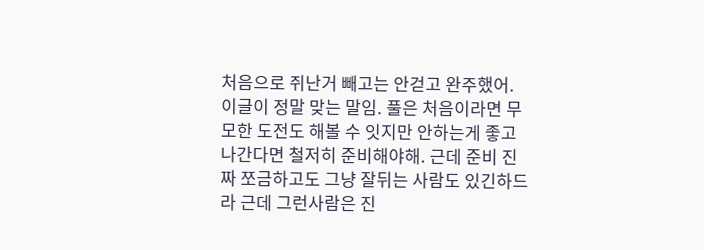처음으로 쥐난거 빼고는 안걷고 완주했어. 이글이 정말 맞는 말임. 풀은 처음이라면 무모한 도전도 해볼 수 잇지만 안하는게 좋고 나간다면 철저히 준비해야해. 근데 준비 진짜 쪼금하고도 그냥 잘뒤는 사람도 있긴하드라 근데 그런사람은 진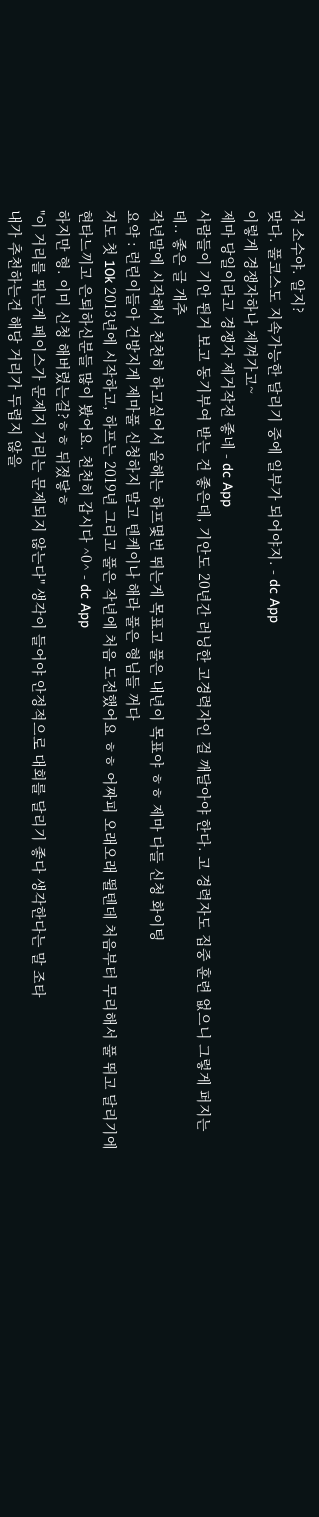자 소수야. 알지?
맞다. 풀코스도 지속가능한 달리기 중에 일부가 되어야지. - dc App
이렇게 경쟁자하나 제껴가고~
제마 당일이라고 경쟁자 제거작전 좋네 - dc App
사람들이 기안 뛴거 보고 동기부여 받는 건 좋은데, 기안도 20년간 러닝한 고경력자인 걸 깨달아야 한다. 고 경력자도 집중 훈련 없으니 그렇게 퍼지는데.. 좋은 글 개추
작년말에 시작해서 천천히 하고싶어서 올해는 하프몇번 뛰는게 목표고 풀은 내년이 목표야 ㅎㅎ 제마 다들 신청 화이팅
요약 : 런린이들아 건방지게 제마풀 신청하지 말고 텐케이나 해라 풀은 형님들 꺼다
저도 첫 10k 2013년에 시작하고, 하프는 2019년 그리고 풀은 작년에 처음 도전했어요 ㅎㅎ 어짜피 오래오래 뛸텐데 처음부터 무리해서 풀 뛰고 달리기에 현타느끼고 은퇴하신분들 많이 봤어요. 천천히 갑시다 ^0^ - dc App
하지만 형. 이미 신청 해버렸는걸?ㅎㅎ 뒤졌닿ㅎ
"이 거리를 뛰는게 페이스가 문제지 거리는 문제되지 않는다" 생각이 들어야 안정적으로 대회를 달리기 좋다 생각한다는 말 조타
내가 추천하는건 해당 거리가 두렵지 않을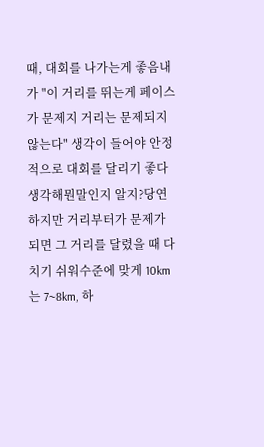때, 대회를 나가는게 좋음내가 "이 거리를 뛰는게 페이스가 문제지 거리는 문제되지 않는다" 생각이 들어야 안정적으로 대회를 달리기 좋다 생각해뭔말인지 알지?당연하지만 거리부터가 문제가 되면 그 거리를 달렸을 때 다치기 쉬워수준에 맞게 10km는 7~8km, 하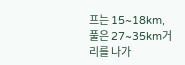프는 15~18km, 풀은 27~35km거리를 나가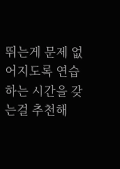뛰는게 문제 없어지도록 연습하는 시간을 갖는걸 추천해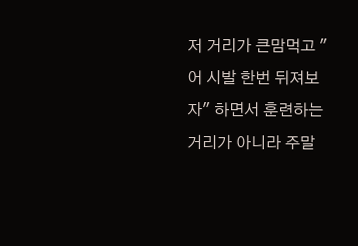저 거리가 큰맘먹고 "어 시발 한번 뒤져보자" 하면서 훈련하는 거리가 아니라 주말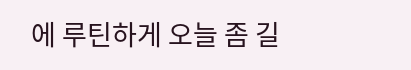에 루틴하게 오늘 좀 길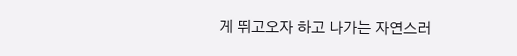게 뛰고오자 하고 나가는 자연스러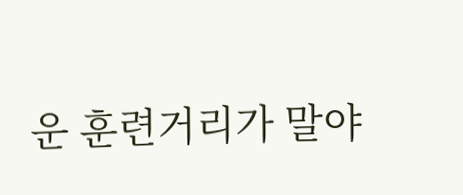운 훈련거리가 말야